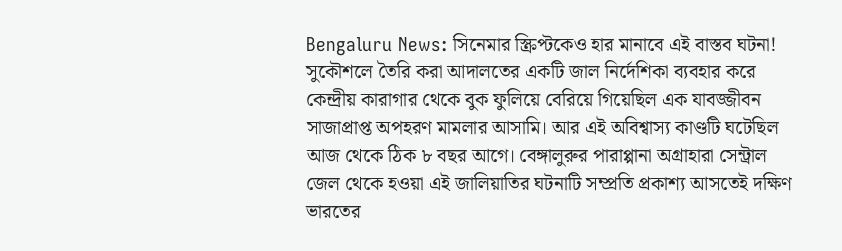Bengaluru News: সিনেমার স্ক্রিপ্টকেও হার মানাবে এই বাস্তব ঘটনা! সুকৌশলে তৈরি করা আদালতের একটি জাল নির্দেশিকা ব্যবহার করে কেন্দ্রীয় কারাগার থেকে বুক ফুলিয়ে বেরিয়ে গিয়েছিল এক যাবজ্জীবন সাজাপ্রাপ্ত অপহরণ মামলার আসামি। আর এই অবিশ্বাস্য কাণ্ডটি ঘটেছিল আজ থেকে ঠিক ৮ বছর আগে। বেঙ্গালুরুর পারাপ্পানা অগ্রাহারা সেন্ট্রাল জেল থেকে হওয়া এই জালিয়াতির ঘটনাটি সম্প্রতি প্রকাশ্য আসতেই দক্ষিণ ভারতের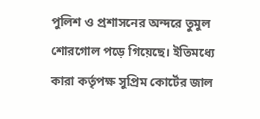পুলিশ ও প্রশাসনের অন্দরে তুমুল শোরগোল পড়ে গিয়েছে। ইতিমধ্যে কারা কর্তৃপক্ষ সুপ্রিম কোর্টের জাল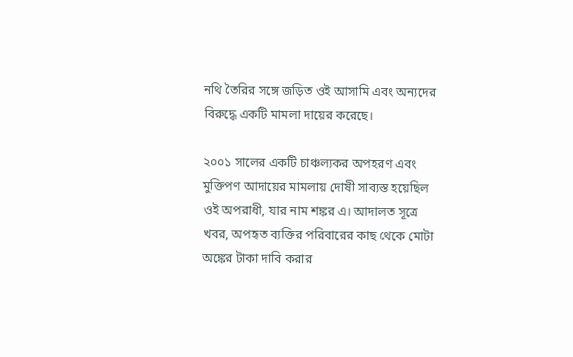নথি তৈরির সঙ্গে জড়িত ওই আসামি এবং অন্যদের বিরুদ্ধে একটি মামলা দায়ের করেছে।

২০০১ সালের একটি চাঞ্চল্যকর অপহরণ এবং মুক্তিপণ আদায়ের মামলায় দোষী সাব্যস্ত হয়েছিল ওই অপরাধী, যার নাম শঙ্কর এ। আদালত সূত্রে খবর, অপহৃত ব্যক্তির পরিবারের কাছ থেকে মোটা অঙ্কের টাকা দাবি করার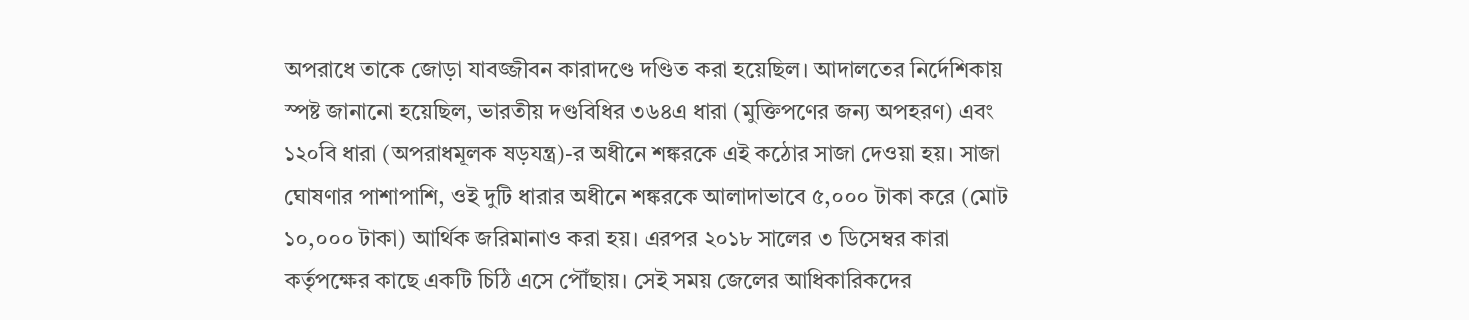অপরাধে তাকে জোড়া যাবজ্জীবন কারাদণ্ডে দণ্ডিত করা হয়েছিল। আদালতের নির্দেশিকায় স্পষ্ট জানানো হয়েছিল, ভারতীয় দণ্ডবিধির ৩৬৪এ ধারা (মুক্তিপণের জন্য অপহরণ) এবং ১২০বি ধারা (অপরাধমূলক ষড়যন্ত্র)-র অধীনে শঙ্করকে এই কঠোর সাজা দেওয়া হয়। সাজা ঘোষণার পাশাপাশি, ওই দুটি ধারার অধীনে শঙ্করকে আলাদাভাবে ৫,০০০ টাকা করে (মোট ১০,০০০ টাকা) আর্থিক জরিমানাও করা হয়। এরপর ২০১৮ সালের ৩ ডিসেম্বর কারা কর্তৃপক্ষের কাছে একটি চিঠি এসে পৌঁছায়। সেই সময় জেলের আধিকারিকদের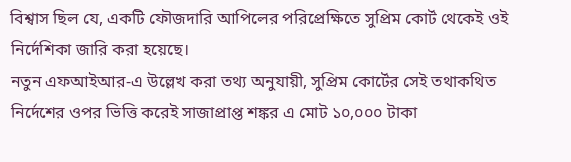বিশ্বাস ছিল যে, একটি ফৌজদারি আপিলের পরিপ্রেক্ষিতে সুপ্রিম কোর্ট থেকেই ওই নির্দেশিকা জারি করা হয়েছে।
নতুন এফআইআর-এ উল্লেখ করা তথ্য অনুযায়ী, সুপ্রিম কোর্টের সেই তথাকথিত নির্দেশের ওপর ভিত্তি করেই সাজাপ্রাপ্ত শঙ্কর এ মোট ১০,০০০ টাকা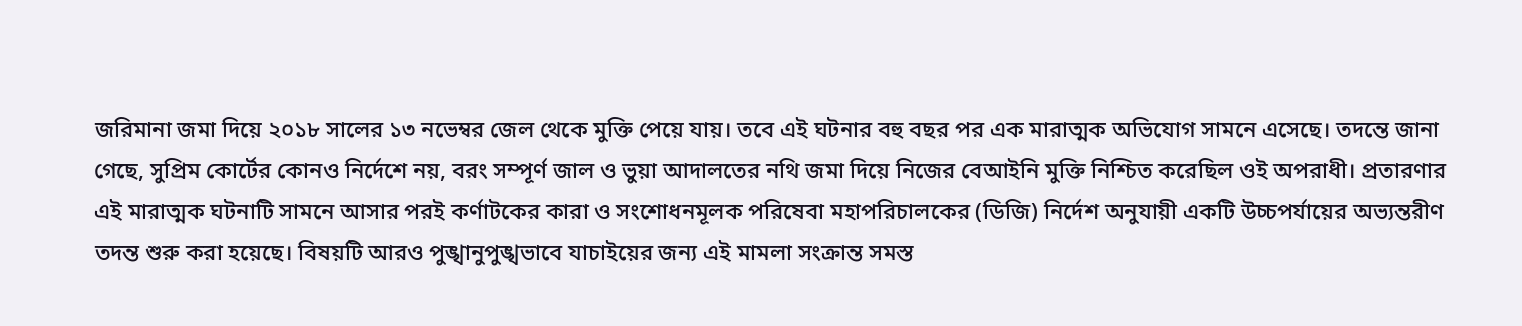জরিমানা জমা দিয়ে ২০১৮ সালের ১৩ নভেম্বর জেল থেকে মুক্তি পেয়ে যায়। তবে এই ঘটনার বহু বছর পর এক মারাত্মক অভিযোগ সামনে এসেছে। তদন্তে জানা গেছে, সুপ্রিম কোর্টের কোনও নির্দেশে নয়, বরং সম্পূর্ণ জাল ও ভুয়া আদালতের নথি জমা দিয়ে নিজের বেআইনি মুক্তি নিশ্চিত করেছিল ওই অপরাধী। প্রতারণার এই মারাত্মক ঘটনাটি সামনে আসার পরই কর্ণাটকের কারা ও সংশোধনমূলক পরিষেবা মহাপরিচালকের (ডিজি) নির্দেশ অনুযায়ী একটি উচ্চপর্যায়ের অভ্যন্তরীণ তদন্ত শুরু করা হয়েছে। বিষয়টি আরও পুঙ্খানুপুঙ্খভাবে যাচাইয়ের জন্য এই মামলা সংক্রান্ত সমস্ত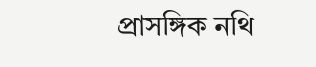প্রাসঙ্গিক নথি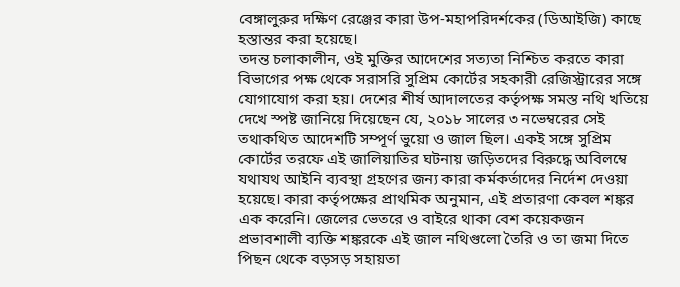বেঙ্গালুরুর দক্ষিণ রেঞ্জের কারা উপ-মহাপরিদর্শকের (ডিআইজি) কাছে হস্তান্তর করা হয়েছে।
তদন্ত চলাকালীন, ওই মুক্তির আদেশের সত্যতা নিশ্চিত করতে কারা বিভাগের পক্ষ থেকে সরাসরি সুপ্রিম কোর্টের সহকারী রেজিস্ট্রারের সঙ্গে যোগাযোগ করা হয়। দেশের শীর্ষ আদালতের কর্তৃপক্ষ সমস্ত নথি খতিয়ে দেখে স্পষ্ট জানিয়ে দিয়েছেন যে, ২০১৮ সালের ৩ নভেম্বরের সেই তথাকথিত আদেশটি সম্পূর্ণ ভুয়ো ও জাল ছিল। একই সঙ্গে সুপ্রিম কোর্টের তরফে এই জালিয়াতির ঘটনায় জড়িতদের বিরুদ্ধে অবিলম্বে যথাযথ আইনি ব্যবস্থা গ্রহণের জন্য কারা কর্মকর্তাদের নির্দেশ দেওয়া হয়েছে। কারা কর্তৃপক্ষের প্রাথমিক অনুমান, এই প্রতারণা কেবল শঙ্কর এক করেনি। জেলের ভেতরে ও বাইরে থাকা বেশ কয়েকজন প্রভাবশালী ব্যক্তি শঙ্করকে এই জাল নথিগুলো তৈরি ও তা জমা দিতে পিছন থেকে বড়সড় সহায়তা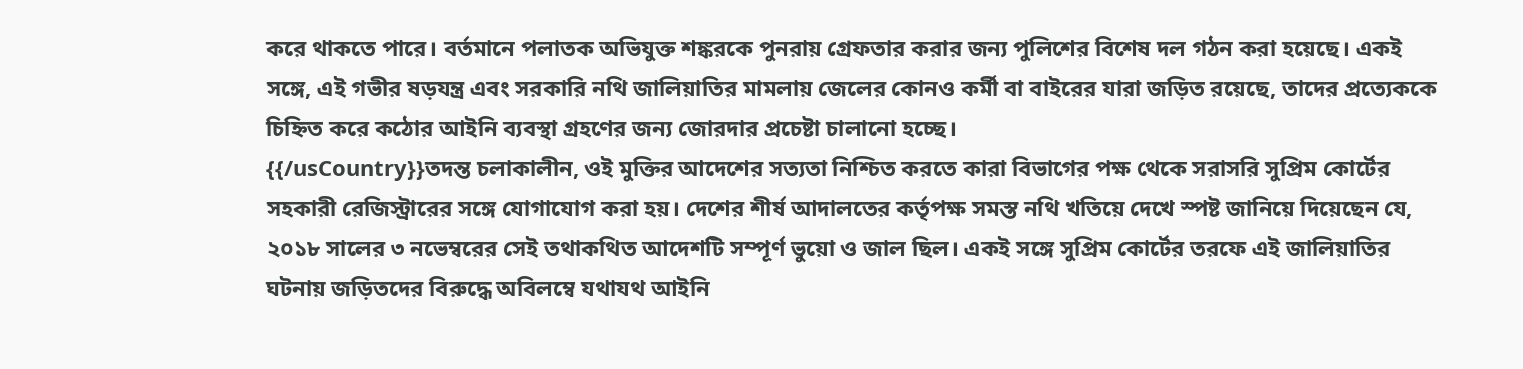করে থাকতে পারে। বর্তমানে পলাতক অভিযুক্ত শঙ্করকে পুনরায় গ্রেফতার করার জন্য পুলিশের বিশেষ দল গঠন করা হয়েছে। একই সঙ্গে, এই গভীর ষড়যন্ত্র এবং সরকারি নথি জালিয়াতির মামলায় জেলের কোনও কর্মী বা বাইরের যারা জড়িত রয়েছে, তাদের প্রত্যেককে চিহ্নিত করে কঠোর আইনি ব্যবস্থা গ্রহণের জন্য জোরদার প্রচেষ্টা চালানো হচ্ছে।
{{/usCountry}}তদন্ত চলাকালীন, ওই মুক্তির আদেশের সত্যতা নিশ্চিত করতে কারা বিভাগের পক্ষ থেকে সরাসরি সুপ্রিম কোর্টের সহকারী রেজিস্ট্রারের সঙ্গে যোগাযোগ করা হয়। দেশের শীর্ষ আদালতের কর্তৃপক্ষ সমস্ত নথি খতিয়ে দেখে স্পষ্ট জানিয়ে দিয়েছেন যে, ২০১৮ সালের ৩ নভেম্বরের সেই তথাকথিত আদেশটি সম্পূর্ণ ভুয়ো ও জাল ছিল। একই সঙ্গে সুপ্রিম কোর্টের তরফে এই জালিয়াতির ঘটনায় জড়িতদের বিরুদ্ধে অবিলম্বে যথাযথ আইনি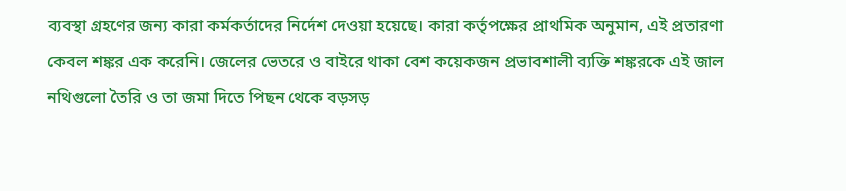ব্যবস্থা গ্রহণের জন্য কারা কর্মকর্তাদের নির্দেশ দেওয়া হয়েছে। কারা কর্তৃপক্ষের প্রাথমিক অনুমান, এই প্রতারণা কেবল শঙ্কর এক করেনি। জেলের ভেতরে ও বাইরে থাকা বেশ কয়েকজন প্রভাবশালী ব্যক্তি শঙ্করকে এই জাল নথিগুলো তৈরি ও তা জমা দিতে পিছন থেকে বড়সড়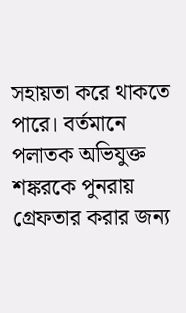সহায়তা করে থাকতে পারে। বর্তমানে পলাতক অভিযুক্ত শঙ্করকে পুনরায় গ্রেফতার করার জন্য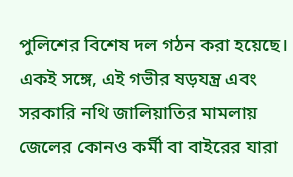পুলিশের বিশেষ দল গঠন করা হয়েছে। একই সঙ্গে, এই গভীর ষড়যন্ত্র এবং সরকারি নথি জালিয়াতির মামলায় জেলের কোনও কর্মী বা বাইরের যারা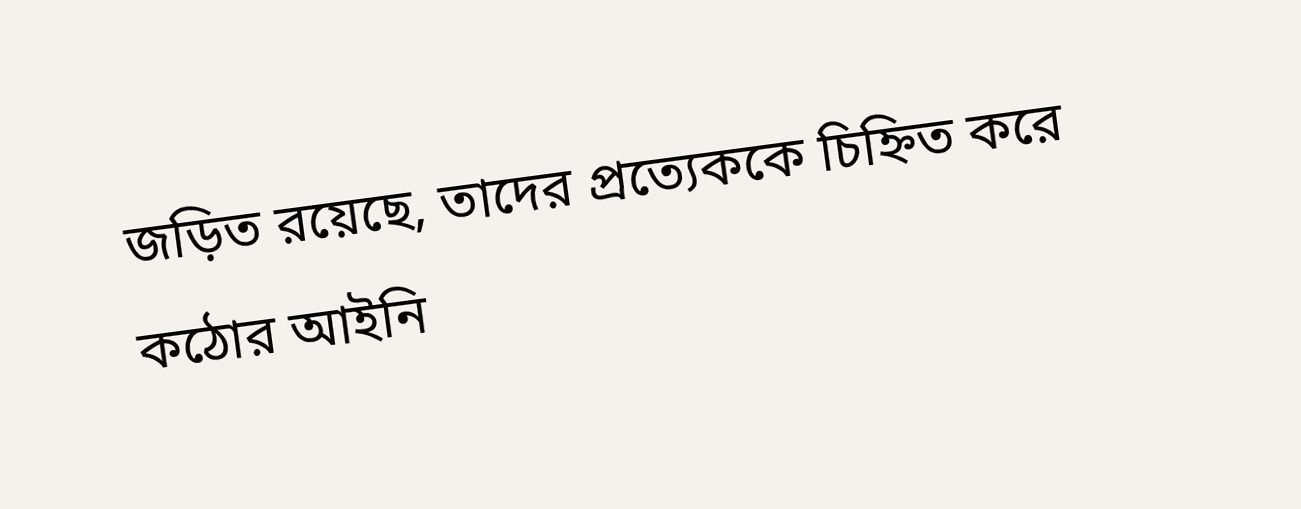জড়িত রয়েছে, তাদের প্রত্যেককে চিহ্নিত করে কঠোর আইনি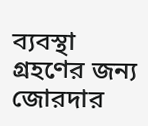ব্যবস্থা গ্রহণের জন্য জোরদার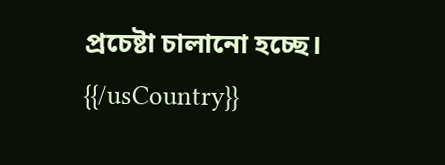প্রচেষ্টা চালানো হচ্ছে।
{{/usCountry}}